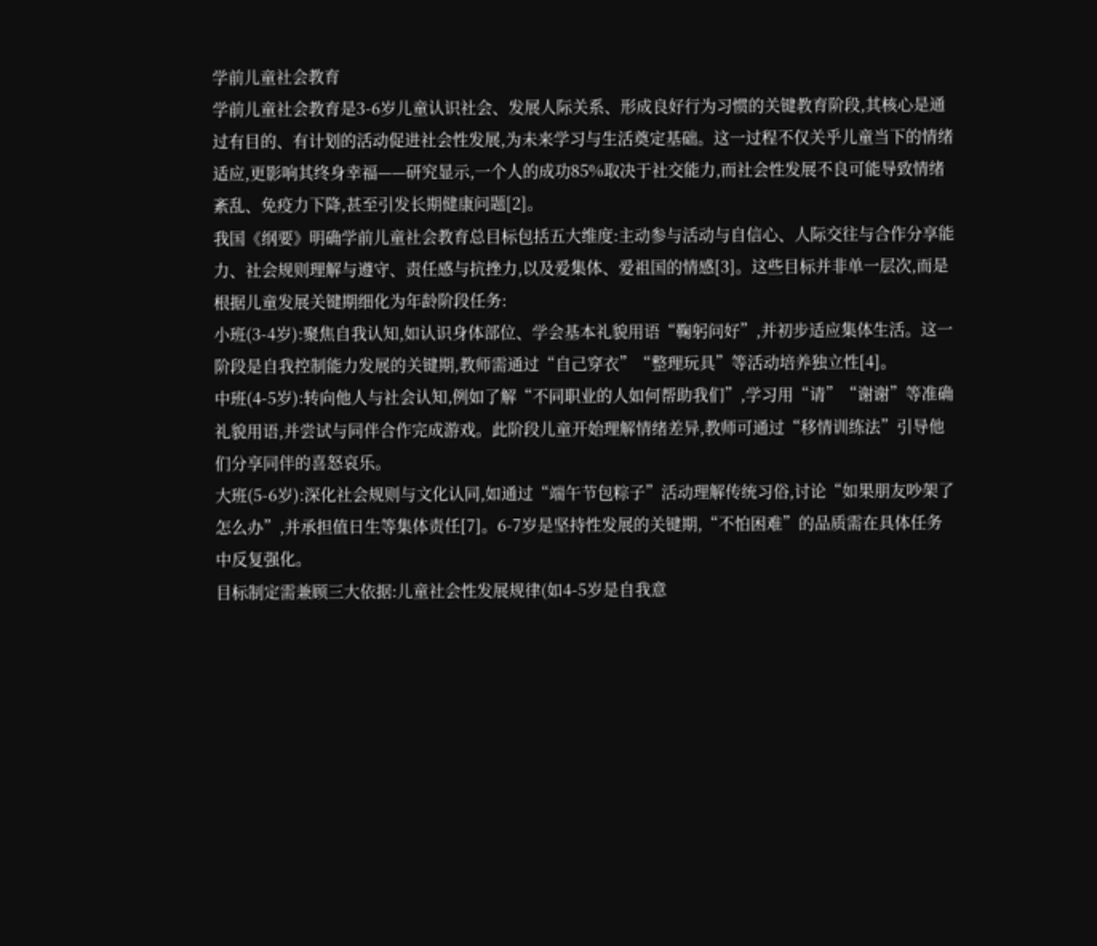学前儿童社会教育
学前儿童社会教育是3-6岁儿童认识社会、发展人际关系、形成良好行为习惯的关键教育阶段,其核心是通过有目的、有计划的活动促进社会性发展,为未来学习与生活奠定基础。这一过程不仅关乎儿童当下的情绪适应,更影响其终身幸福——研究显示,一个人的成功85%取决于社交能力,而社会性发展不良可能导致情绪紊乱、免疫力下降,甚至引发长期健康问题[2]。
我国《纲要》明确学前儿童社会教育总目标包括五大维度:主动参与活动与自信心、人际交往与合作分享能力、社会规则理解与遵守、责任感与抗挫力,以及爱集体、爱祖国的情感[3]。这些目标并非单一层次,而是根据儿童发展关键期细化为年龄阶段任务:
小班(3-4岁):聚焦自我认知,如认识身体部位、学会基本礼貌用语“鞠躬问好”,并初步适应集体生活。这一阶段是自我控制能力发展的关键期,教师需通过“自己穿衣”“整理玩具”等活动培养独立性[4]。
中班(4-5岁):转向他人与社会认知,例如了解“不同职业的人如何帮助我们”,学习用“请”“谢谢”等准确礼貌用语,并尝试与同伴合作完成游戏。此阶段儿童开始理解情绪差异,教师可通过“移情训练法”引导他们分享同伴的喜怒哀乐。
大班(5-6岁):深化社会规则与文化认同,如通过“端午节包粽子”活动理解传统习俗,讨论“如果朋友吵架了怎么办”,并承担值日生等集体责任[7]。6-7岁是坚持性发展的关键期,“不怕困难”的品质需在具体任务中反复强化。
目标制定需兼顾三大依据:儿童社会性发展规律(如4-5岁是自我意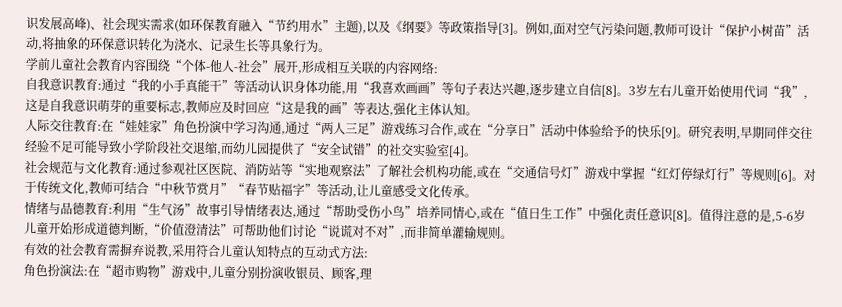识发展高峰)、社会现实需求(如环保教育融入“节约用水”主题),以及《纲要》等政策指导[3]。例如,面对空气污染问题,教师可设计“保护小树苗”活动,将抽象的环保意识转化为浇水、记录生长等具象行为。
学前儿童社会教育内容围绕“个体-他人-社会”展开,形成相互关联的内容网络:
自我意识教育:通过“我的小手真能干”等活动认识身体功能,用“我喜欢画画”等句子表达兴趣,逐步建立自信[8]。3岁左右儿童开始使用代词“我”,这是自我意识萌芽的重要标志,教师应及时回应“这是我的画”等表达,强化主体认知。
人际交往教育:在“娃娃家”角色扮演中学习沟通,通过“两人三足”游戏练习合作,或在“分享日”活动中体验给予的快乐[9]。研究表明,早期同伴交往经验不足可能导致小学阶段社交退缩,而幼儿园提供了“安全试错”的社交实验室[4]。
社会规范与文化教育:通过参观社区医院、消防站等“实地观察法”了解社会机构功能,或在“交通信号灯”游戏中掌握“红灯停绿灯行”等规则[6]。对于传统文化,教师可结合“中秋节赏月”“春节贴福字”等活动,让儿童感受文化传承。
情绪与品德教育:利用“生气汤”故事引导情绪表达,通过“帮助受伤小鸟”培养同情心,或在“值日生工作”中强化责任意识[8]。值得注意的是,5-6岁儿童开始形成道德判断,“价值澄清法”可帮助他们讨论“说谎对不对”,而非简单灌输规则。
有效的社会教育需摒弃说教,采用符合儿童认知特点的互动式方法:
角色扮演法:在“超市购物”游戏中,儿童分别扮演收银员、顾客,理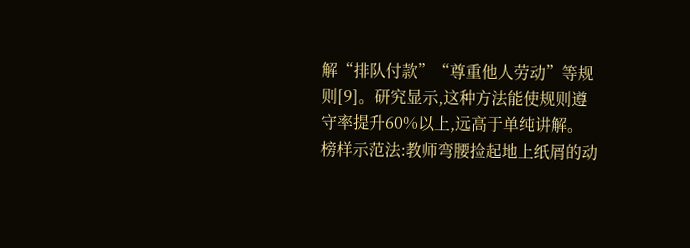解“排队付款”“尊重他人劳动”等规则[9]。研究显示,这种方法能使规则遵守率提升60%以上,远高于单纯讲解。
榜样示范法:教师弯腰捡起地上纸屑的动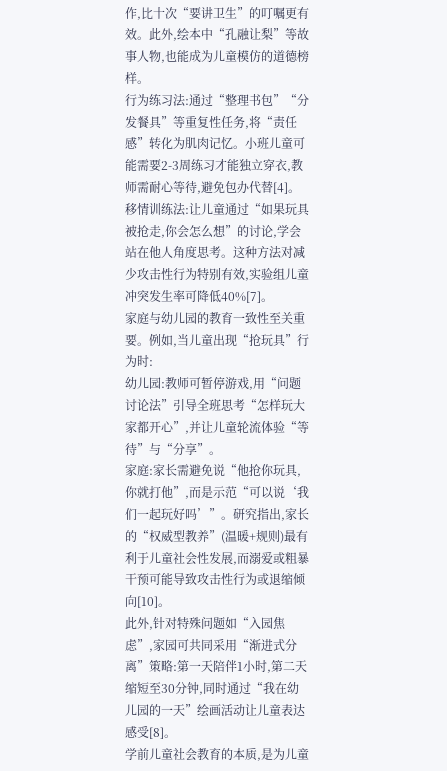作,比十次“要讲卫生”的叮嘱更有效。此外,绘本中“孔融让梨”等故事人物,也能成为儿童模仿的道德榜样。
行为练习法:通过“整理书包”“分发餐具”等重复性任务,将“责任感”转化为肌肉记忆。小班儿童可能需要2-3周练习才能独立穿衣,教师需耐心等待,避免包办代替[4]。
移情训练法:让儿童通过“如果玩具被抢走,你会怎么想”的讨论,学会站在他人角度思考。这种方法对减少攻击性行为特别有效,实验组儿童冲突发生率可降低40%[7]。
家庭与幼儿园的教育一致性至关重要。例如,当儿童出现“抢玩具”行为时:
幼儿园:教师可暂停游戏,用“问题讨论法”引导全班思考“怎样玩大家都开心”,并让儿童轮流体验“等待”与“分享”。
家庭:家长需避免说“他抢你玩具,你就打他”,而是示范“可以说‘我们一起玩好吗’”。研究指出,家长的“权威型教养”(温暖+规则)最有利于儿童社会性发展,而溺爱或粗暴干预可能导致攻击性行为或退缩倾向[10]。
此外,针对特殊问题如“入园焦虑”,家园可共同采用“渐进式分离”策略:第一天陪伴1小时,第二天缩短至30分钟,同时通过“我在幼儿园的一天”绘画活动让儿童表达感受[8]。
学前儿童社会教育的本质,是为儿童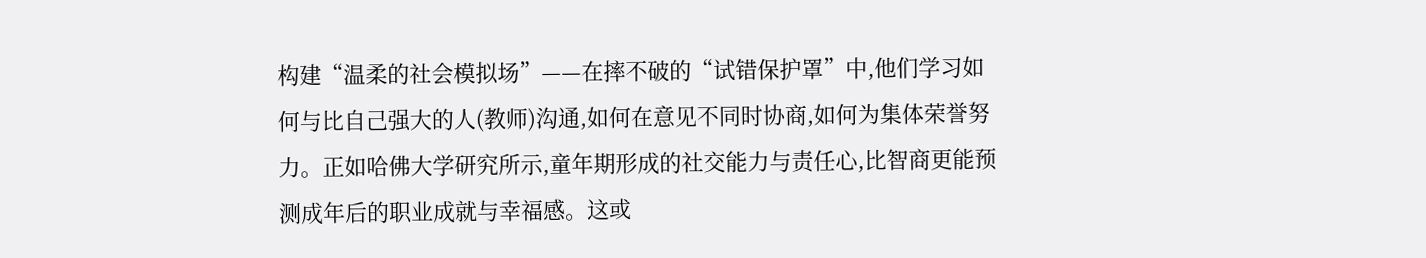构建“温柔的社会模拟场”——在摔不破的“试错保护罩”中,他们学习如何与比自己强大的人(教师)沟通,如何在意见不同时协商,如何为集体荣誉努力。正如哈佛大学研究所示,童年期形成的社交能力与责任心,比智商更能预测成年后的职业成就与幸福感。这或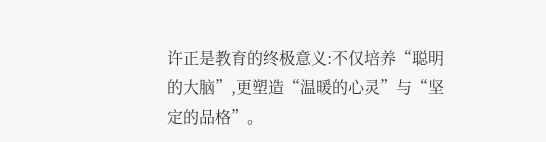许正是教育的终极意义:不仅培养“聪明的大脑”,更塑造“温暖的心灵”与“坚定的品格”。